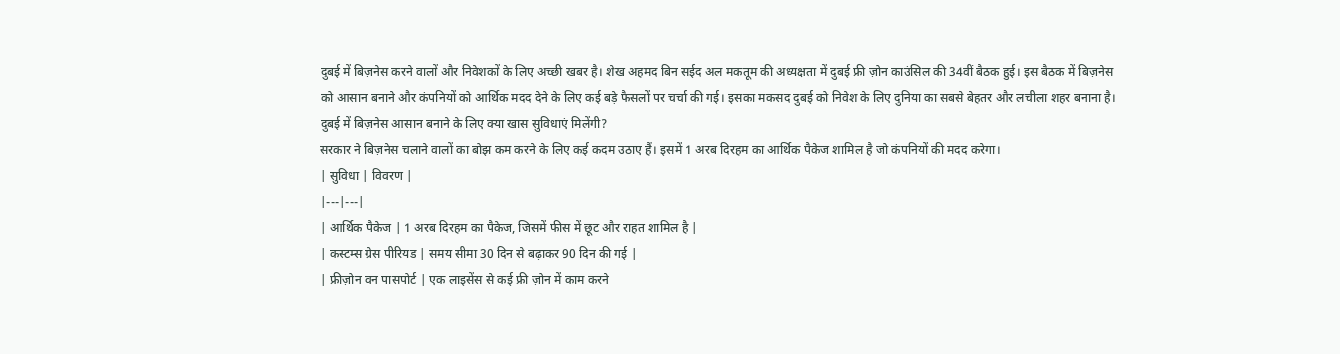दुबई में बिज़नेस करने वालों और निवेशकों के लिए अच्छी खबर है। शेख अहमद बिन सईद अल मकतूम की अध्यक्षता में दुबई फ्री ज़ोन काउंसिल की 34वीं बैठक हुई। इस बैठक में बिज़नेस को आसान बनाने और कंपनियों को आर्थिक मदद देने के लिए कई बड़े फैसलों पर चर्चा की गई। इसका मकसद दुबई को निवेश के लिए दुनिया का सबसे बेहतर और लचीला शहर बनाना है।
दुबई में बिज़नेस आसान बनाने के लिए क्या खास सुविधाएं मिलेंगी?
सरकार ने बिज़नेस चलाने वालों का बोझ कम करने के लिए कई कदम उठाए हैं। इसमें 1 अरब दिरहम का आर्थिक पैकेज शामिल है जो कंपनियों की मदद करेगा।
| सुविधा | विवरण |
|---|---|
| आर्थिक पैकेज | 1 अरब दिरहम का पैकेज, जिसमें फीस में छूट और राहत शामिल है |
| कस्टम्स ग्रेस पीरियड | समय सीमा 30 दिन से बढ़ाकर 90 दिन की गई |
| फ्रीज़ोन वन पासपोर्ट | एक लाइसेंस से कई फ्री ज़ोन में काम करने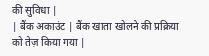की सुविधा |
| बैंक अकाउंट | बैंक खाता खोलने की प्रक्रिया को तेज़ किया गया |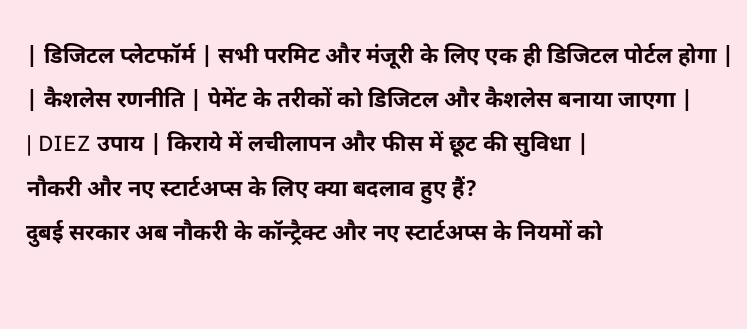| डिजिटल प्लेटफॉर्म | सभी परमिट और मंजूरी के लिए एक ही डिजिटल पोर्टल होगा |
| कैशलेस रणनीति | पेमेंट के तरीकों को डिजिटल और कैशलेस बनाया जाएगा |
| DIEZ उपाय | किराये में लचीलापन और फीस में छूट की सुविधा |
नौकरी और नए स्टार्टअप्स के लिए क्या बदलाव हुए हैं?
दुबई सरकार अब नौकरी के कॉन्ट्रैक्ट और नए स्टार्टअप्स के नियमों को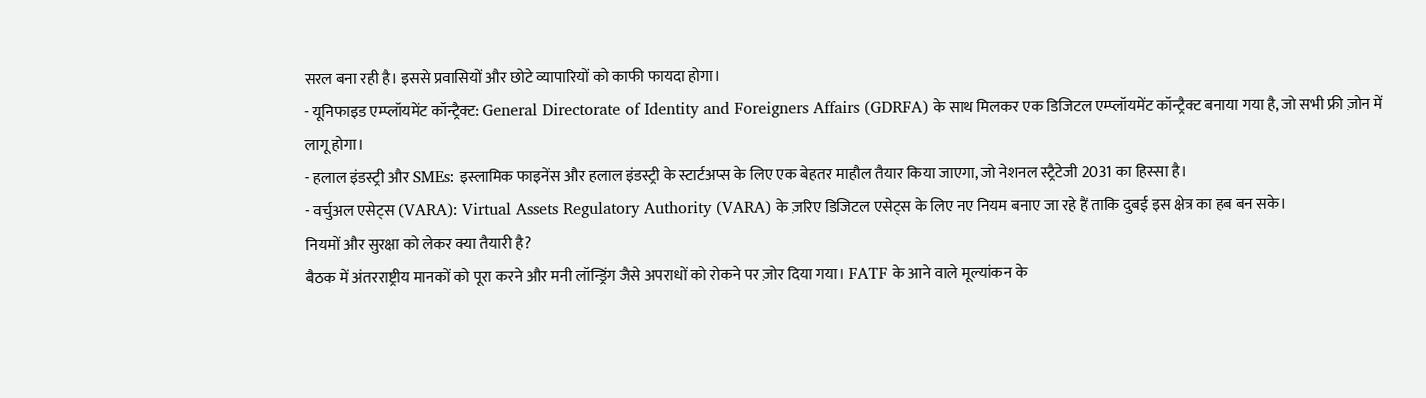सरल बना रही है। इससे प्रवासियों और छोटे व्यापारियों को काफी फायदा होगा।
- यूनिफाइड एम्प्लॉयमेंट कॉन्ट्रैक्ट: General Directorate of Identity and Foreigners Affairs (GDRFA) के साथ मिलकर एक डिजिटल एम्प्लॉयमेंट कॉन्ट्रैक्ट बनाया गया है, जो सभी फ्री ज़ोन में लागू होगा।
- हलाल इंडस्ट्री और SMEs: इस्लामिक फाइनेंस और हलाल इंडस्ट्री के स्टार्टअप्स के लिए एक बेहतर माहौल तैयार किया जाएगा, जो नेशनल स्ट्रैटेजी 2031 का हिस्सा है।
- वर्चुअल एसेट्स (VARA): Virtual Assets Regulatory Authority (VARA) के ज़रिए डिजिटल एसेट्स के लिए नए नियम बनाए जा रहे हैं ताकि दुबई इस क्षेत्र का हब बन सके।
नियमों और सुरक्षा को लेकर क्या तैयारी है?
बैठक में अंतरराष्ट्रीय मानकों को पूरा करने और मनी लॉन्ड्रिंग जैसे अपराधों को रोकने पर ज़ोर दिया गया। FATF के आने वाले मूल्यांकन के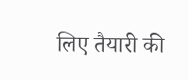लिए तैयारी की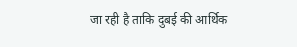जा रही है ताकि दुबई की आर्थिक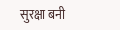सुरक्षा बनी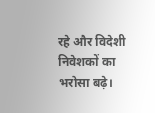रहे और विदेशी निवेशकों का भरोसा बढ़े।